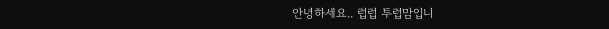안녕하세요.. 럽럽 투럽맘입니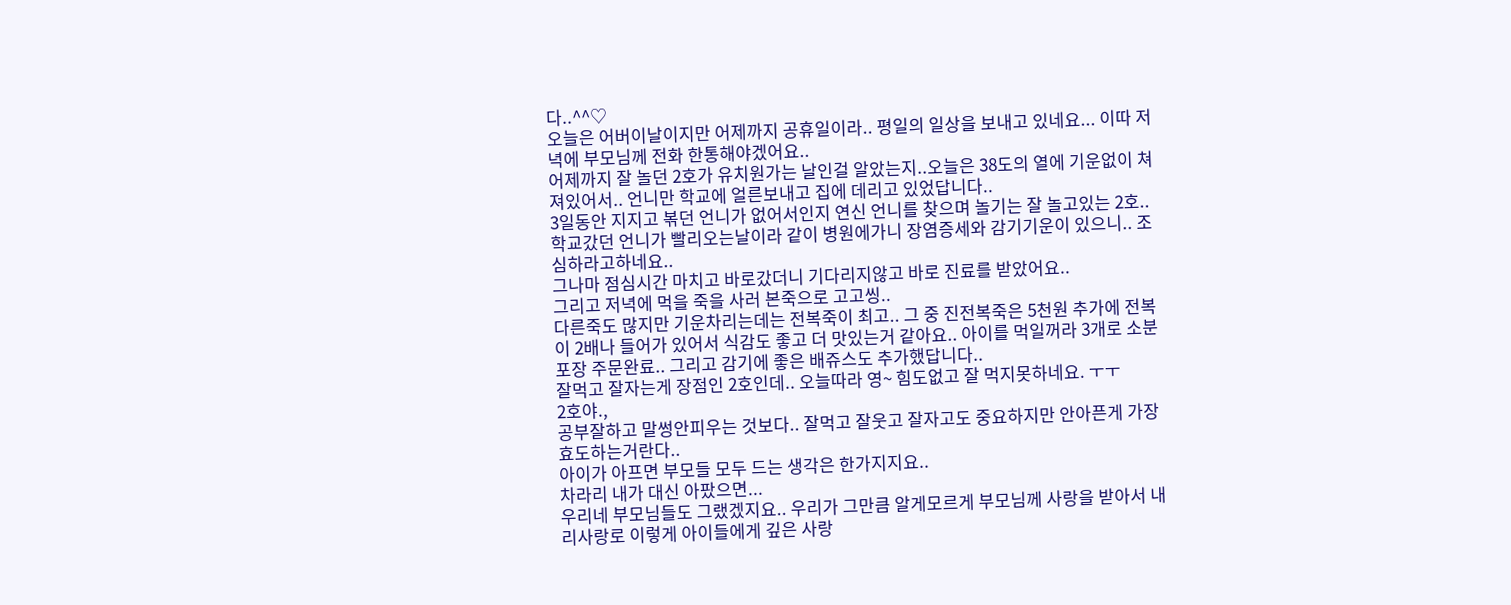다..^^♡
오늘은 어버이날이지만 어제까지 공휴일이라.. 평일의 일상을 보내고 있네요... 이따 저녁에 부모님께 전화 한통해야겠어요..
어제까지 잘 놀던 2호가 유치원가는 날인걸 알았는지..오늘은 38도의 열에 기운없이 쳐져있어서.. 언니만 학교에 얼른보내고 집에 데리고 있었답니다..
3일동안 지지고 볶던 언니가 없어서인지 연신 언니를 찾으며 놀기는 잘 놀고있는 2호..
학교갔던 언니가 빨리오는날이라 같이 병원에가니 장염증세와 감기기운이 있으니.. 조심하라고하네요..
그나마 점심시간 마치고 바로갔더니 기다리지않고 바로 진료를 받았어요..
그리고 저녁에 먹을 죽을 사러 본죽으로 고고씽..
다른죽도 많지만 기운차리는데는 전복죽이 최고.. 그 중 진전복죽은 5천원 추가에 전복이 2배나 들어가 있어서 식감도 좋고 더 맛있는거 같아요.. 아이를 먹일꺼라 3개로 소분포장 주문완료.. 그리고 감기에 좋은 배쥬스도 추가했답니다..
잘먹고 잘자는게 장점인 2호인데.. 오늘따라 영~ 힘도없고 잘 먹지못하네요. ㅜㅜ
2호야.,
공부잘하고 말썽안피우는 것보다.. 잘먹고 잘웃고 잘자고도 중요하지만 안아픈게 가장 효도하는거란다..
아이가 아프면 부모들 모두 드는 생각은 한가지지요..
차라리 내가 대신 아팠으면...
우리네 부모님들도 그랬겠지요.. 우리가 그만큼 알게모르게 부모님께 사랑을 받아서 내리사랑로 이렇게 아이들에게 깊은 사랑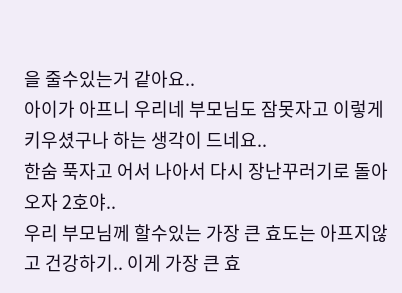을 줄수있는거 같아요..
아이가 아프니 우리네 부모님도 잠못자고 이렇게 키우셨구나 하는 생각이 드네요..
한숨 푹자고 어서 나아서 다시 장난꾸러기로 돌아오자 2호야..
우리 부모님께 할수있는 가장 큰 효도는 아프지않고 건강하기.. 이게 가장 큰 효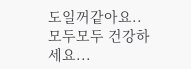도일꺼같아요.. 모두모두 건강하세요...